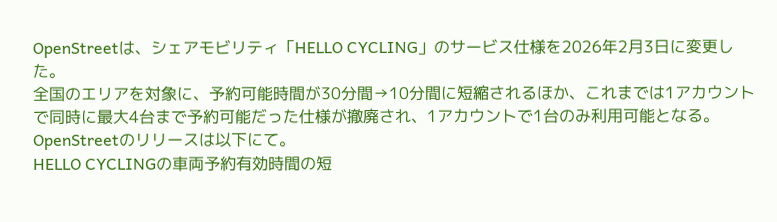OpenStreetは、シェアモビリティ「HELLO CYCLING」のサービス仕様を2026年2月3日に変更した。
全国のエリアを対象に、予約可能時間が30分間→10分間に短縮されるほか、これまでは1アカウントで同時に最大4台まで予約可能だった仕様が撤廃され、1アカウントで1台のみ利用可能となる。
OpenStreetのリリースは以下にて。
HELLO CYCLINGの車両予約有効時間の短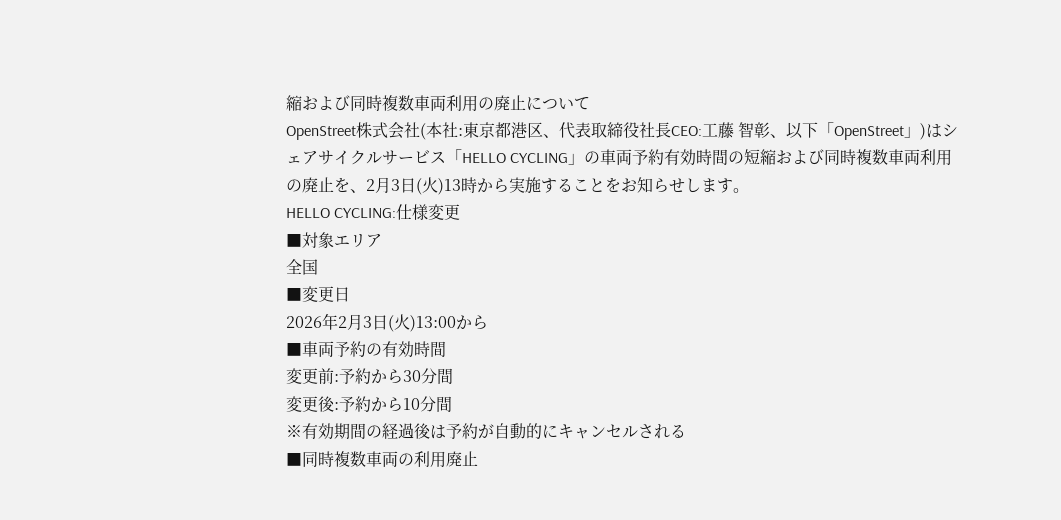縮および同時複数車両利用の廃止について
OpenStreet株式会社(本社:東京都港区、代表取締役社長CEO:工藤 智彰、以下「OpenStreet」)はシェアサイクルサービス「HELLO CYCLING」の車両予約有効時間の短縮および同時複数車両利用の廃止を、2月3日(火)13時から実施することをお知らせします。
HELLO CYCLING:仕様変更
■対象エリア
全国
■変更日
2026年2月3日(火)13:00から
■車両予約の有効時間
変更前:予約から30分間
変更後:予約から10分間
※有効期間の経過後は予約が自動的にキャンセルされる
■同時複数車両の利用廃止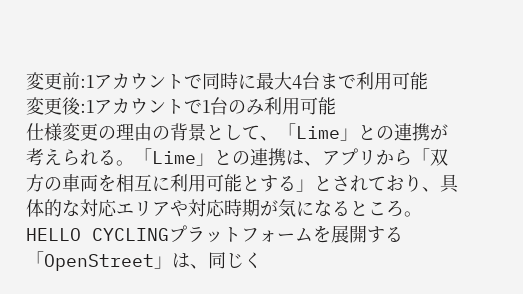変更前:1アカウントで同時に最大4台まで利用可能
変更後:1アカウントで1台のみ利用可能
仕様変更の理由の背景として、「Lime」との連携が考えられる。「Lime」との連携は、アプリから「双方の車両を相互に利用可能とする」とされており、具体的な対応エリアや対応時期が気になるところ。
HELLO CYCLINGプラットフォームを展開する「OpenStreet」は、同じく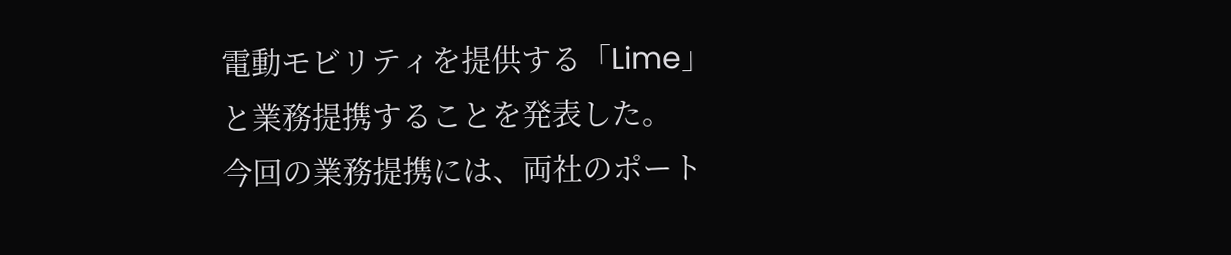電動モビリティを提供する「Lime」と業務提携することを発表した。
今回の業務提携には、両社のポート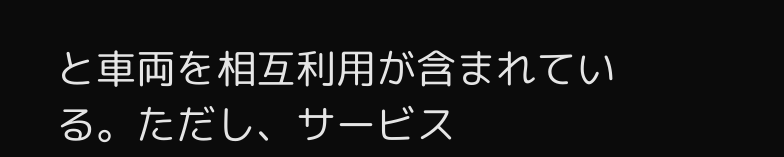と車両を相互利用が含まれている。ただし、サービス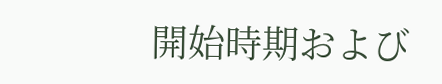開始時期および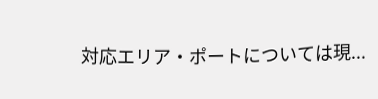対応エリア・ポートについては現...